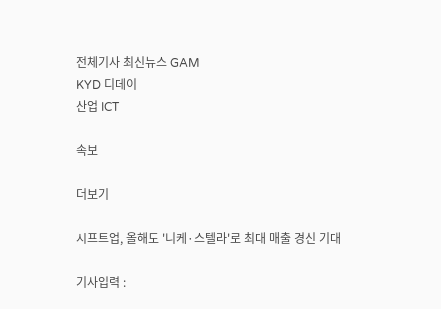전체기사 최신뉴스 GAM
KYD 디데이
산업 ICT

속보

더보기

시프트업, 올해도 '니케·스텔라'로 최대 매출 경신 기대

기사입력 :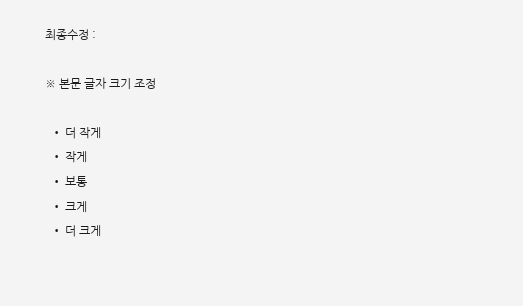최종수정 :

※ 본문 글자 크기 조정

  • 더 작게
  • 작게
  • 보통
  • 크게
  • 더 크게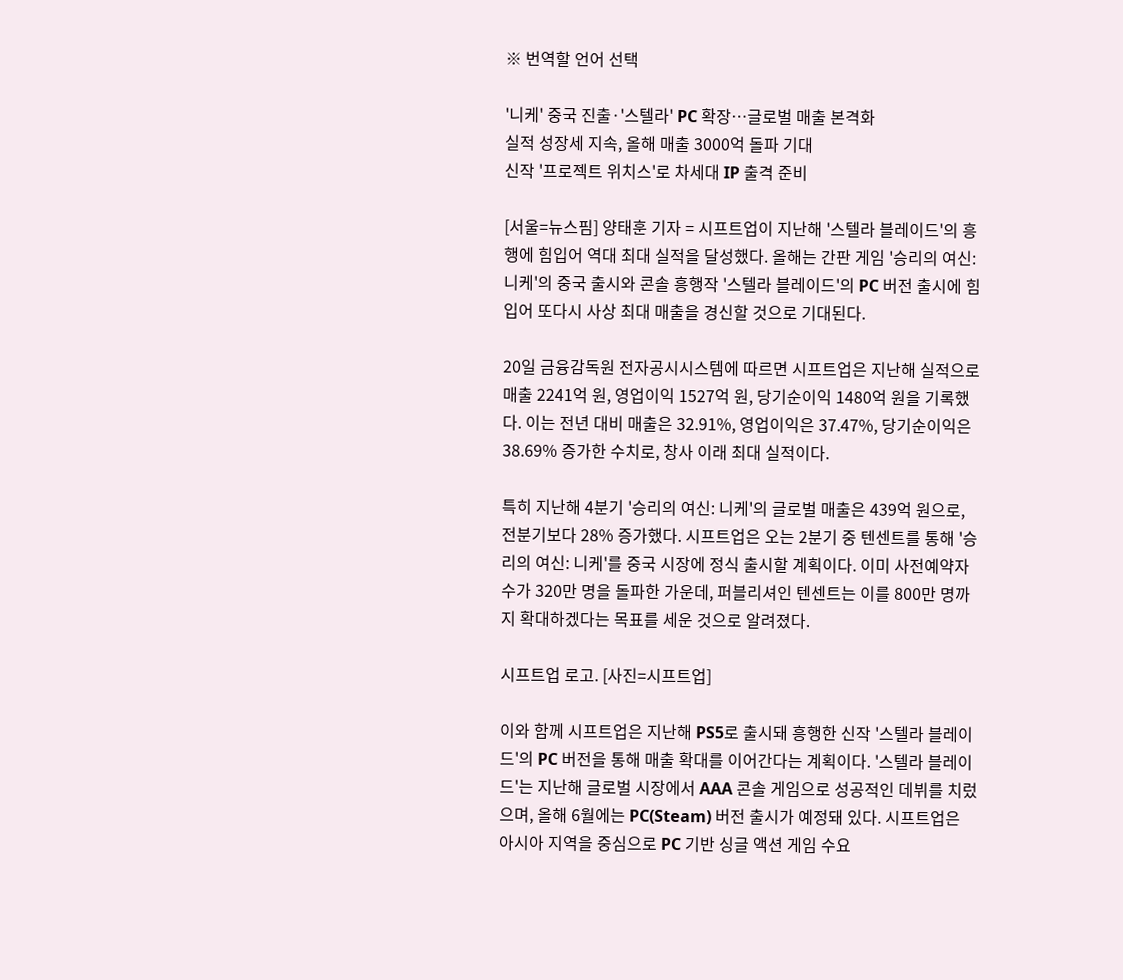※ 번역할 언어 선택

'니케' 중국 진출·'스텔라' PC 확장…글로벌 매출 본격화
실적 성장세 지속, 올해 매출 3000억 돌파 기대
신작 '프로젝트 위치스'로 차세대 IP 출격 준비

[서울=뉴스핌] 양태훈 기자 = 시프트업이 지난해 '스텔라 블레이드'의 흥행에 힘입어 역대 최대 실적을 달성했다. 올해는 간판 게임 '승리의 여신: 니케'의 중국 출시와 콘솔 흥행작 '스텔라 블레이드'의 PC 버전 출시에 힘입어 또다시 사상 최대 매출을 경신할 것으로 기대된다.

20일 금융감독원 전자공시시스템에 따르면 시프트업은 지난해 실적으로 매출 2241억 원, 영업이익 1527억 원, 당기순이익 1480억 원을 기록했다. 이는 전년 대비 매출은 32.91%, 영업이익은 37.47%, 당기순이익은 38.69% 증가한 수치로, 창사 이래 최대 실적이다.

특히 지난해 4분기 '승리의 여신: 니케'의 글로벌 매출은 439억 원으로, 전분기보다 28% 증가했다. 시프트업은 오는 2분기 중 텐센트를 통해 '승리의 여신: 니케'를 중국 시장에 정식 출시할 계획이다. 이미 사전예약자 수가 320만 명을 돌파한 가운데, 퍼블리셔인 텐센트는 이를 800만 명까지 확대하겠다는 목표를 세운 것으로 알려졌다.

시프트업 로고. [사진=시프트업]

이와 함께 시프트업은 지난해 PS5로 출시돼 흥행한 신작 '스텔라 블레이드'의 PC 버전을 통해 매출 확대를 이어간다는 계획이다. '스텔라 블레이드'는 지난해 글로벌 시장에서 AAA 콘솔 게임으로 성공적인 데뷔를 치렀으며, 올해 6월에는 PC(Steam) 버전 출시가 예정돼 있다. 시프트업은 아시아 지역을 중심으로 PC 기반 싱글 액션 게임 수요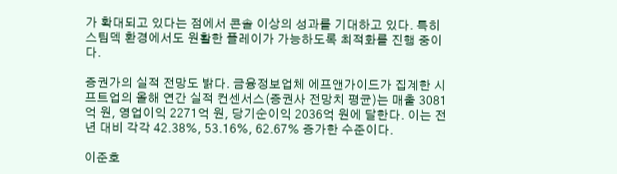가 확대되고 있다는 점에서 콘솔 이상의 성과를 기대하고 있다. 특히 스팀덱 환경에서도 원활한 플레이가 가능하도록 최적화를 진행 중이다.

증권가의 실적 전망도 밝다. 금융정보업체 에프앤가이드가 집계한 시프트업의 올해 연간 실적 컨센서스(증권사 전망치 평균)는 매출 3081억 원, 영업이익 2271억 원, 당기순이익 2036억 원에 달한다. 이는 전년 대비 각각 42.38%, 53.16%, 62.67% 증가한 수준이다.

이준호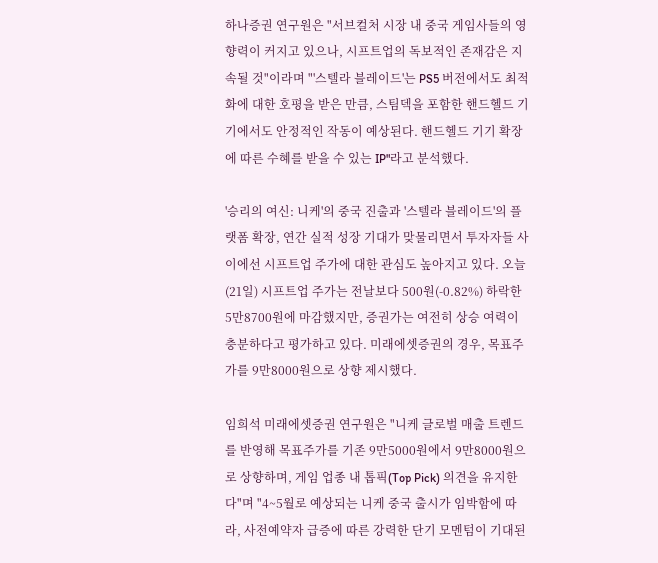하나증권 연구원은 "서브컬처 시장 내 중국 게임사들의 영향력이 커지고 있으나, 시프트업의 독보적인 존재감은 지속될 것"이라며 "'스텔라 블레이드'는 PS5 버전에서도 최적화에 대한 호평을 받은 만큼, 스팀덱을 포함한 핸드헬드 기기에서도 안정적인 작동이 예상된다. 핸드헬드 기기 확장에 따른 수혜를 받을 수 있는 IP"라고 분석했다.

'승리의 여신: 니케'의 중국 진출과 '스텔라 블레이드'의 플랫폼 확장, 연간 실적 성장 기대가 맞물리면서 투자자들 사이에선 시프트업 주가에 대한 관심도 높아지고 있다. 오늘(21일) 시프트업 주가는 전날보다 500원(-0.82%) 하락한 5만8700원에 마감했지만, 증권가는 여전히 상승 여력이 충분하다고 평가하고 있다. 미래에셋증권의 경우, 목표주가를 9만8000원으로 상향 제시했다.

임희석 미래에셋증권 연구원은 "니케 글로벌 매출 트렌드를 반영해 목표주가를 기존 9만5000원에서 9만8000원으로 상향하며, 게임 업종 내 톱픽(Top Pick) 의견을 유지한다"며 "4~5월로 예상되는 니케 중국 출시가 임박함에 따라, 사전예약자 급증에 따른 강력한 단기 모멘텀이 기대된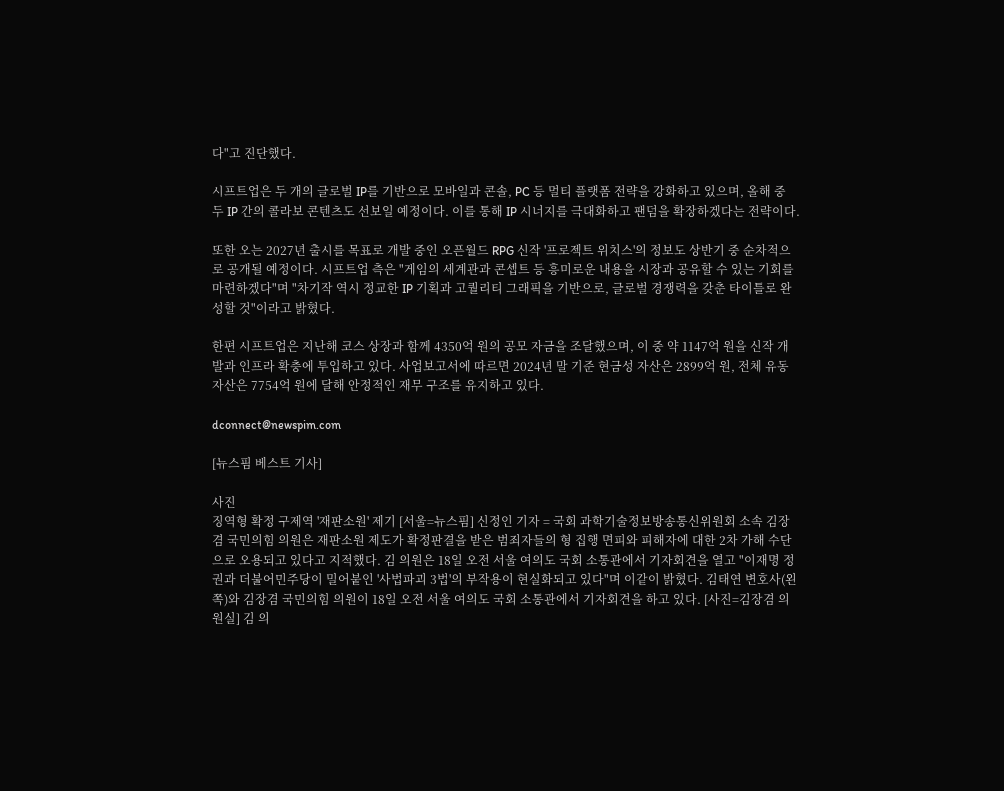다"고 진단했다.

시프트업은 두 개의 글로벌 IP를 기반으로 모바일과 콘솔, PC 등 멀티 플랫폼 전략을 강화하고 있으며, 올해 중 두 IP 간의 콜라보 콘텐츠도 선보일 예정이다. 이를 통해 IP 시너지를 극대화하고 팬덤을 확장하겠다는 전략이다.

또한 오는 2027년 출시를 목표로 개발 중인 오픈월드 RPG 신작 '프로젝트 위치스'의 정보도 상반기 중 순차적으로 공개될 예정이다. 시프트업 측은 "게임의 세계관과 콘셉트 등 흥미로운 내용을 시장과 공유할 수 있는 기회를 마련하겠다"며 "차기작 역시 정교한 IP 기획과 고퀄리티 그래픽을 기반으로, 글로벌 경쟁력을 갖춘 타이틀로 완성할 것"이라고 밝혔다.

한편 시프트업은 지난해 코스 상장과 함께 4350억 원의 공모 자금을 조달했으며, 이 중 약 1147억 원을 신작 개발과 인프라 확충에 투입하고 있다. 사업보고서에 따르면 2024년 말 기준 현금성 자산은 2899억 원, 전체 유동자산은 7754억 원에 달해 안정적인 재무 구조를 유지하고 있다.

dconnect@newspim.com

[뉴스핌 베스트 기사]

사진
징역형 확정 구제역 '재판소원' 제기 [서울=뉴스핌] 신정인 기자 = 국회 과학기술정보방송통신위원회 소속 김장겸 국민의힘 의원은 재판소원 제도가 확정판결을 받은 범죄자들의 형 집행 면피와 피해자에 대한 2차 가해 수단으로 오용되고 있다고 지적했다. 김 의원은 18일 오전 서울 여의도 국회 소통관에서 기자회견을 열고 "이재명 정권과 더불어민주당이 밀어붙인 '사법파괴 3법'의 부작용이 현실화되고 있다"며 이같이 밝혔다. 김태연 변호사(왼쪽)와 김장겸 국민의힘 의원이 18일 오전 서울 여의도 국회 소통관에서 기자회견을 하고 있다. [사진=김장겸 의원실] 김 의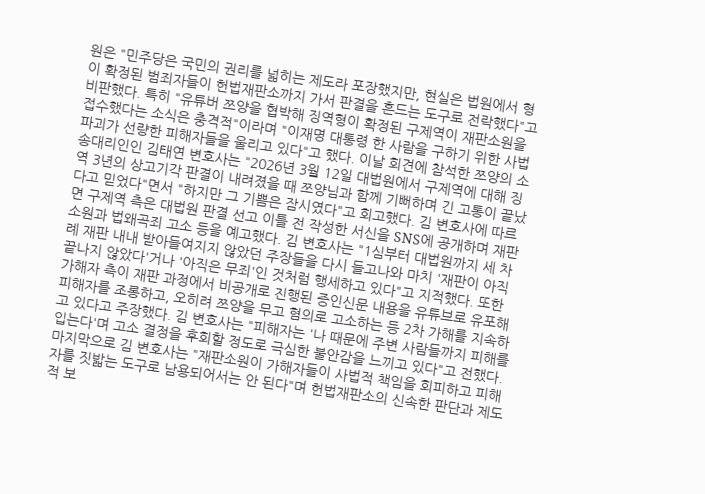원은 "민주당은 국민의 권리를 넓히는 제도라 포장했지만, 현실은 법원에서 형이 확정된 범죄자들이 헌법재판소까지 가서 판결을 흔드는 도구로 전락했다"고 비판했다. 특히 "유튜버 쯔양을 협박해 징역형이 확정된 구제역이 재판소원을 접수했다는 소식은 충격적"이라며 "이재명 대통령 한 사람을 구하기 위한 사법 파괴가 선량한 피해자들을 울리고 있다"고 했다. 이날 회견에 참석한 쯔양의 소송대리인인 김태연 변호사는 "2026년 3월 12일 대법원에서 구제역에 대해 징역 3년의 상고기각 판결이 내려졌을 때 쯔양님과 함께 기뻐하며 긴 고통이 끝났다고 믿었다"면서 "하지만 그 기쁨은 잠시였다"고 회고했다. 김 변호사에 따르면 구제역 측은 대법원 판결 선고 이틀 전 작성한 서신을 SNS에 공개하며 재판소원과 법왜곡죄 고소 등을 예고했다. 김 변호사는 "1심부터 대법원까지 세 차례 재판 내내 받아들여지지 않았던 주장들을 다시 들고나와 마치 '재판이 아직 끝나지 않았다'거나 '아직은 무죄'인 것처럼 행세하고 있다"고 지적했다. 또한 가해자 측이 재판 과정에서 비공개로 진행된 증인신문 내용을 유튜브로 유포해 피해자를 조롱하고, 오히려 쯔양을 무고 혐의로 고소하는 등 2차 가해를 지속하고 있다고 주장했다. 김 변호사는 "피해자는 '나 때문에 주변 사람들까지 피해를 입는다'며 고소 결정을 후회할 정도로 극심한 불안감을 느끼고 있다"고 전했다. 마지막으로 김 변호사는 "재판소원이 가해자들이 사법적 책임을 회피하고 피해자를 짓밟는 도구로 남용되어서는 안 된다"며 헌법재판소의 신속한 판단과 제도적 보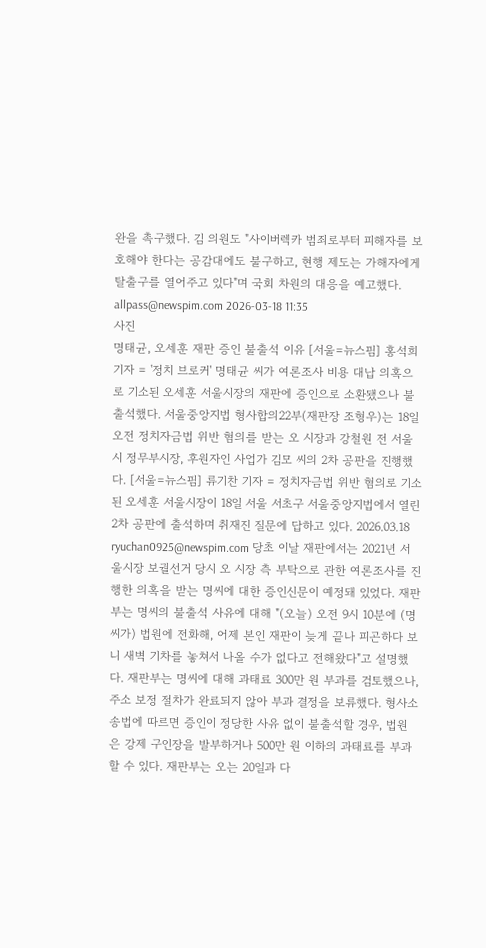완을 촉구했다. 김 의원도 "사이버렉카 범죄로부터 피해자를 보호해야 한다는 공감대에도 불구하고, 현행 제도는 가해자에게 탈출구를 열어주고 있다"며 국회 차원의 대응을 예고했다. allpass@newspim.com 2026-03-18 11:35
사진
명태균, 오세훈 재판 증인 불출석 이유 [서울=뉴스핌] 홍석희 기자 = '정치 브로커' 명태균 씨가 여론조사 비용 대납 의혹으로 기소된 오세훈 서울시장의 재판에 증인으로 소환됐으나 불출석했다. 서울중앙지법 형사합의22부(재판장 조형우)는 18일 오전 정치자금법 위반 혐의를 받는 오 시장과 강철원 전 서울시 정무부시장, 후원자인 사업가 김모 씨의 2차 공판을 진행했다. [서울=뉴스핌] 류기찬 기자 = 정치자금법 위반 혐의로 기소된 오세훈 서울시장이 18일 서울 서초구 서울중앙지법에서 열린 2차 공판에 출석하며 취재진 질문에 답하고 있다. 2026.03.18 ryuchan0925@newspim.com 당초 이날 재판에서는 2021년 서울시장 보궐선거 당시 오 시장 측 부탁으로 관한 여론조사를 진행한 의혹을 받는 명씨에 대한 증인신문이 예정돼 있었다. 재판부는 명씨의 불출석 사유에 대해 "(오늘) 오전 9시 10분에 (명씨가) 법원에 전화해, 어제 본인 재판이 늦게 끝나 피곤하다 보니 새벽 기차를 놓쳐서 나올 수가 없다고 전해왔다"고 설명했다. 재판부는 명씨에 대해 과태료 300만 원 부과를 검토했으나, 주소 보정 절차가 완료되지 않아 부과 결정을 보류했다. 형사소송법에 따르면 증인이 정당한 사유 없이 불출석할 경우, 법원은 강제 구인장을 발부하거나 500만 원 이하의 과태료를 부과할 수 있다. 재판부는 오는 20일과 다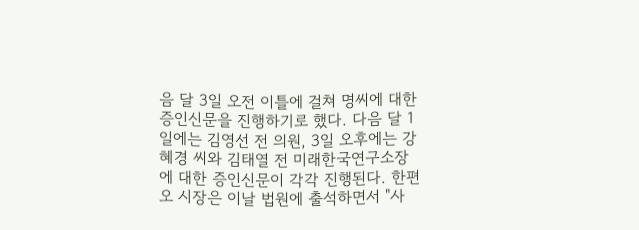음 달 3일 오전 이틀에 걸쳐 명씨에 대한 증인신문을 진행하기로 했다. 다음 달 1일에는 김영선 전 의원, 3일 오후에는 강혜경 씨와 김태열 전 미래한국연구소장에 대한 증인신문이 각각 진행된다. 한편 오 시장은 이날 법원에 출석하면서 "사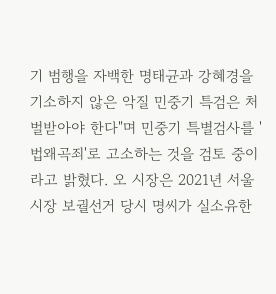기 범행을 자백한 명태균과 강혜경을 기소하지 않은 악질 민중기 특검은 처벌받아야 한다"며 민중기 특별검사를 '법왜곡죄'로 고소하는 것을 검토 중이라고 밝혔다. 오 시장은 2021년 서울시장 보궐선거 당시 명씨가 실소유한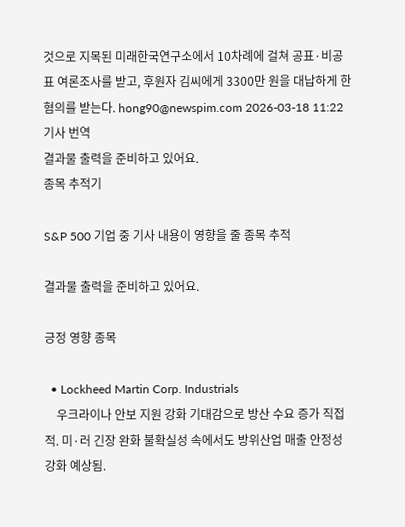것으로 지목된 미래한국연구소에서 10차례에 걸쳐 공표·비공표 여론조사를 받고, 후원자 김씨에게 3300만 원을 대납하게 한 혐의를 받는다. hong90@newspim.com 2026-03-18 11:22
기사 번역
결과물 출력을 준비하고 있어요.
종목 추적기

S&P 500 기업 중 기사 내용이 영향을 줄 종목 추적

결과물 출력을 준비하고 있어요.

긍정 영향 종목

  • Lockheed Martin Corp. Industrials
    우크라이나 안보 지원 강화 기대감으로 방산 수요 증가 직접적. 미·러 긴장 완화 불확실성 속에서도 방위산업 매출 안정성 강화 예상됨.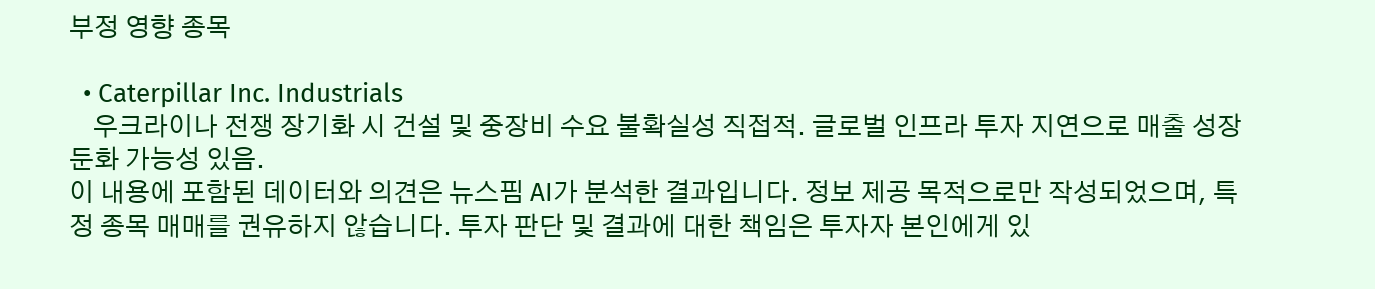부정 영향 종목

  • Caterpillar Inc. Industrials
    우크라이나 전쟁 장기화 시 건설 및 중장비 수요 불확실성 직접적. 글로벌 인프라 투자 지연으로 매출 성장 둔화 가능성 있음.
이 내용에 포함된 데이터와 의견은 뉴스핌 AI가 분석한 결과입니다. 정보 제공 목적으로만 작성되었으며, 특정 종목 매매를 권유하지 않습니다. 투자 판단 및 결과에 대한 책임은 투자자 본인에게 있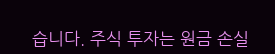습니다. 주식 투자는 원금 손실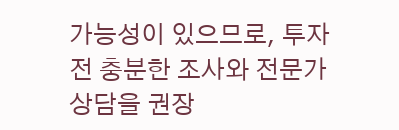가능성이 있으므로, 투자 전 충분한 조사와 전문가 상담을 권장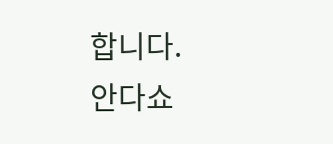합니다.
안다쇼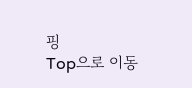핑
Top으로 이동